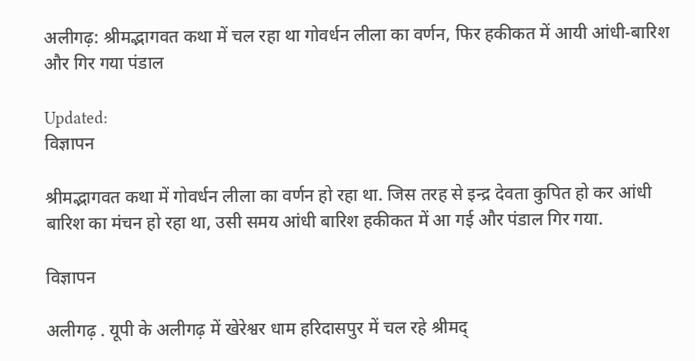अलीगढ़: श्रीमद्भागवत कथा में चल रहा था गोवर्धन लीला का वर्णन, फिर हकीकत में आयी आंधी-बारिश और गिर गया पंडाल

Updated:
विज्ञापन

श्रीमद्भागवत कथा में गोवर्धन लीला का वर्णन हो रहा था. जिस तरह से इन्द्र देवता कुपित हो कर आंधी बारिश का मंचन हो रहा था, उसी समय आंधी बारिश हकीकत में आ गई और पंडाल गिर गया.

विज्ञापन

अलीगढ़ . यूपी के अलीगढ़ में खेरेश्वर धाम हरिदासपुर में चल रहे श्रीमद्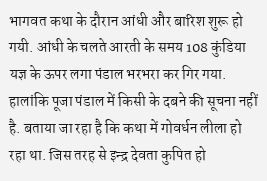भागवत कथा के दौरान आंधी और बारिश शुरू हो गयी. आंधी के चलते आरती के समय 108 कुंडिया यज्ञ के ऊपर लगा पंडाल भरभरा कर गिर गया. हालांकि पूजा पंडाल में किसी के दबने की सूचना नहीं है. बताया जा रहा है कि कथा में गोवर्धन लीला हो रहा था. जिस तरह से इन्द्र देवता कुपित हो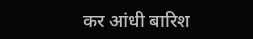कर आंधी बारिश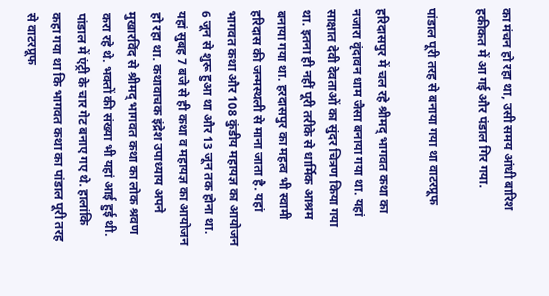का मंचन हो रहा था, उसी समय आंधी बारिश हकीकत में आ गई और पंडाल गिर गया.

पांडाल पूरी तरह से बनाया गया था वाटरप्रूफ

हरिदासपुर में चल रहे श्रीमद् भागवत कथा का नजारा वृंदावन धाम जैसा बनाया गया था. यहां साक्षात देवी देवताओं का सुंदर चित्रण किया गया था. इतना ही नहीं पूरी तरीके से धार्मिक आश्रम बनाया गया था. हरदासपुर का महत्व भी स्वामी हरिदास की जन्मस्थली से माना जाता है. यहां भागवत कथा और 108 कुंडीय महायज्ञ का आयोजन 6 जून से शुरू हुआ था और 13 जून तक होना था. यहां सुबह 7 बजे से ही कथा व महायज्ञ का आयोजन हो रहा था. कथावाचक इंद्रेश उपाध्याय अपने मुखारविंद से श्रीमद् भागवत कथा का लोक श्रवण करा रहे थे. भक्तों की संख्या भी यहां आई हुई थी. पांडाल में एंट्री के चार गेट बनाए गए थे. हालांकि कहा गया था कि भागवत कथा का पांडाल पूरी तरह से वाटरप्रूफ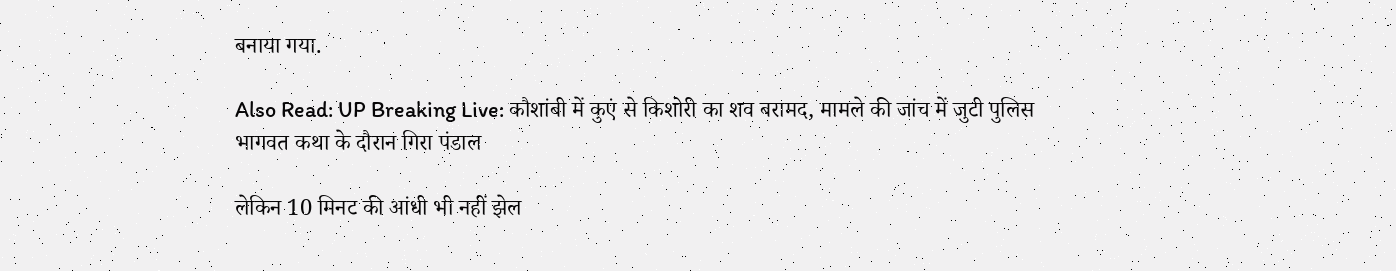बनाया गया.

Also Read: UP Breaking Live: कौशांबी में कुएं से किशोरी का शव बरामद, मामले की जांच में जुटी पुलिस
भागवत कथा के दौरान गिरा पंडाल

लेकिन 10 मिनट की आंधी भी नहीं झेल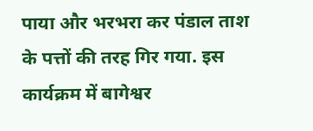पाया और भरभरा कर पंडाल ताश के पत्तों की तरह गिर गया. इस कार्यक्रम में बागेश्वर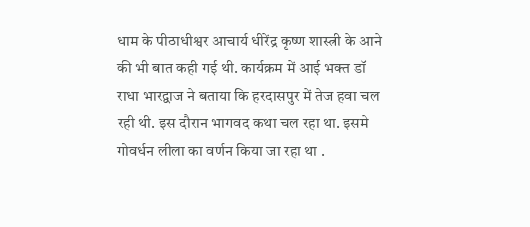धाम के पीठाधीश्वर आचार्य धीरेंद्र कृष्ण शास्त्री के आने की भी बात कही गई थी. कार्यक्रम में आई भक्त डॉ राधा भारद्वाज ने बताया कि हरदासपुर में तेज हवा चल रही थी. इस दौरान भागवद कथा चल रहा था. इसमे गोवर्धन लीला का वर्णन किया जा रहा था .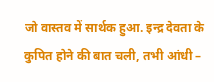जो वास्तव में सार्थक हुआ. इन्द्र देवता के कुपित होने की बात चली, तभी आंधी –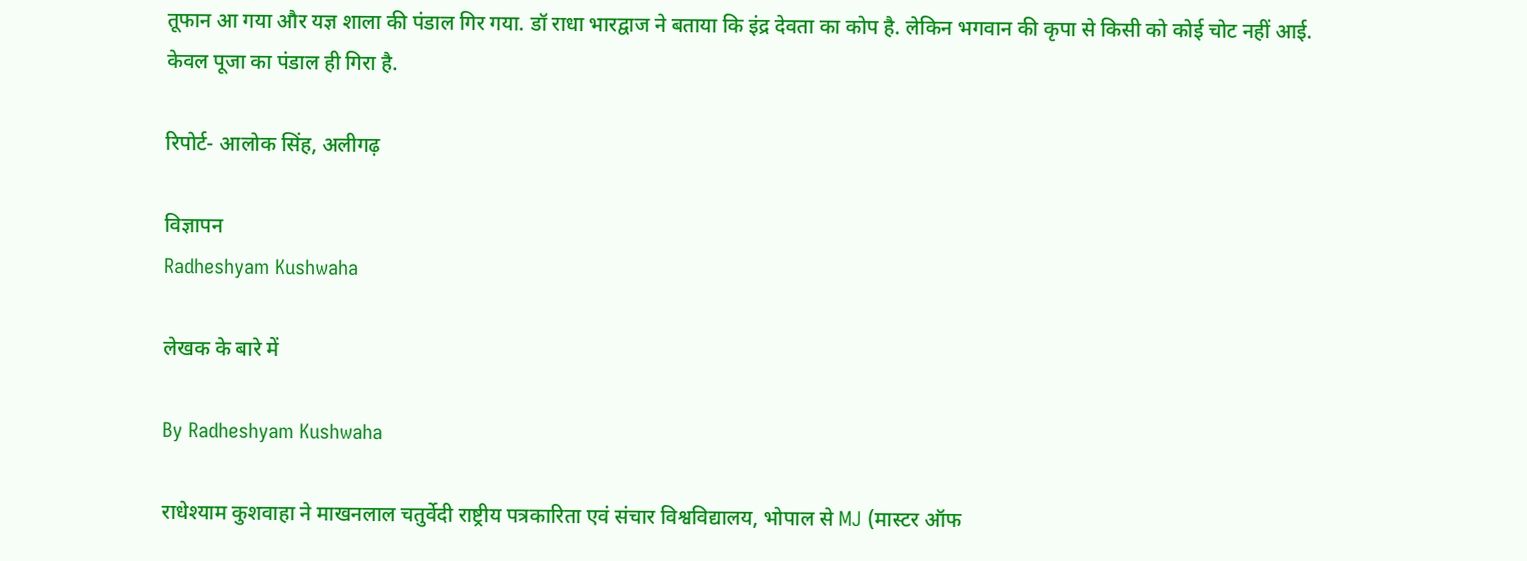तूफान आ गया और यज्ञ शाला की पंडाल गिर गया. डॉ राधा भारद्वाज ने बताया कि इंद्र देवता का कोप है. लेकिन भगवान की कृपा से किसी को कोई चोट नहीं आई. केवल पूजा का पंडाल ही गिरा है.

रिपोर्ट- आलोक सिंह, अलीगढ़

विज्ञापन
Radheshyam Kushwaha

लेखक के बारे में

By Radheshyam Kushwaha

राधेश्याम कुशवाहा ने माखनलाल चतुर्वेदी राष्ट्रीय पत्रकारिता एवं संचार विश्वविद्यालय, भोपाल से MJ (मास्टर ऑफ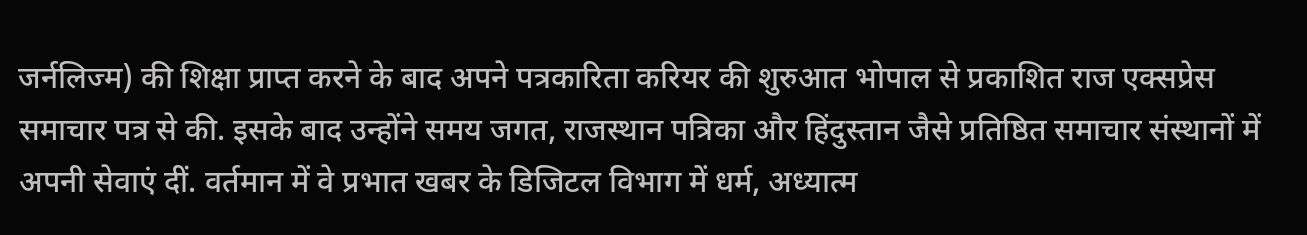जर्नलिज्म) की शिक्षा प्राप्त करने के बाद अपने पत्रकारिता करियर की शुरुआत भोपाल से प्रकाशित राज एक्सप्रेस समाचार पत्र से की. इसके बाद उन्होंने समय जगत, राजस्थान पत्रिका और हिंदुस्तान जैसे प्रतिष्ठित समाचार संस्थानों में अपनी सेवाएं दीं. वर्तमान में वे प्रभात खबर के डिजिटल विभाग में धर्म, अध्यात्म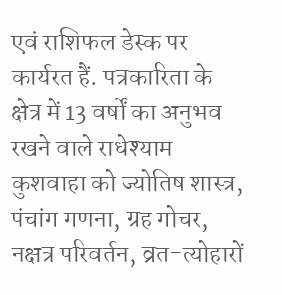एवं राशिफल डेस्क पर कार्यरत हैं. पत्रकारिता के क्षेत्र में 13 वर्षों का अनुभव रखने वाले राधेश्याम कुशवाहा को ज्योतिष शास्त्र, पंचांग गणना, ग्रह गोचर, नक्षत्र परिवर्तन, व्रत-त्योहारों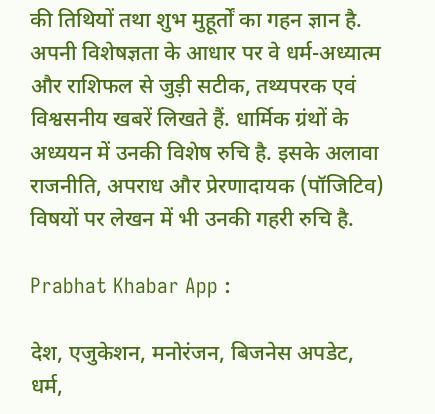की तिथियों तथा शुभ मुहूर्तों का गहन ज्ञान है. अपनी विशेषज्ञता के आधार पर वे धर्म-अध्यात्म और राशिफल से जुड़ी सटीक, तथ्यपरक एवं विश्वसनीय खबरें लिखते हैं. धार्मिक ग्रंथों के अध्ययन में उनकी विशेष रुचि है. इसके अलावा राजनीति, अपराध और प्रेरणादायक (पॉजिटिव) विषयों पर लेखन में भी उनकी गहरी रुचि है.

Prabhat Khabar App :

देश, एजुकेशन, मनोरंजन, बिजनेस अपडेट, धर्म,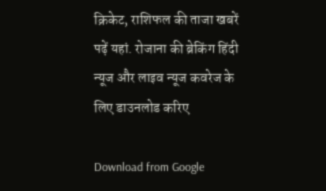क्रिकेट, राशिफल की ताजा खबरें पढ़ें यहां. रोजाना की ब्रेकिंग हिंदी न्यूज और लाइव न्यूज कवरेज के लिए डाउनलोड करिए

Download from Google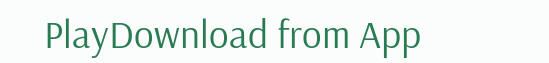PlayDownload from App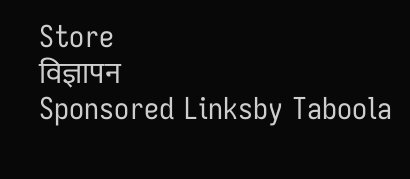Store
विज्ञापन
Sponsored Linksby Taboola